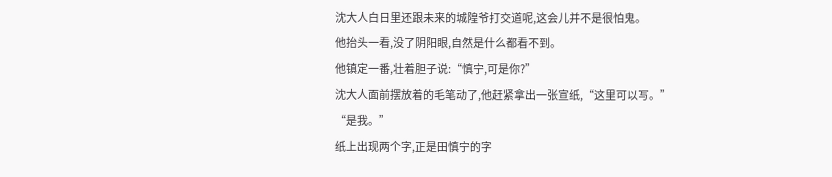沈大人白日里还跟未来的城隍爷打交道呢,这会儿并不是很怕鬼。
他抬头一看,没了阴阳眼,自然是什么都看不到。
他镇定一番,壮着胆子说:“慎宁,可是你?”
沈大人面前摆放着的毛笔动了,他赶紧拿出一张宣纸,“这里可以写。”
“是我。”
纸上出现两个字,正是田慎宁的字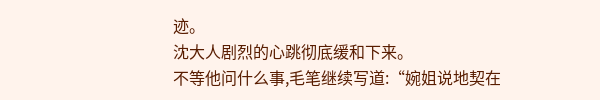迹。
沈大人剧烈的心跳彻底缓和下来。
不等他问什么事,毛笔继续写道:“婉姐说地契在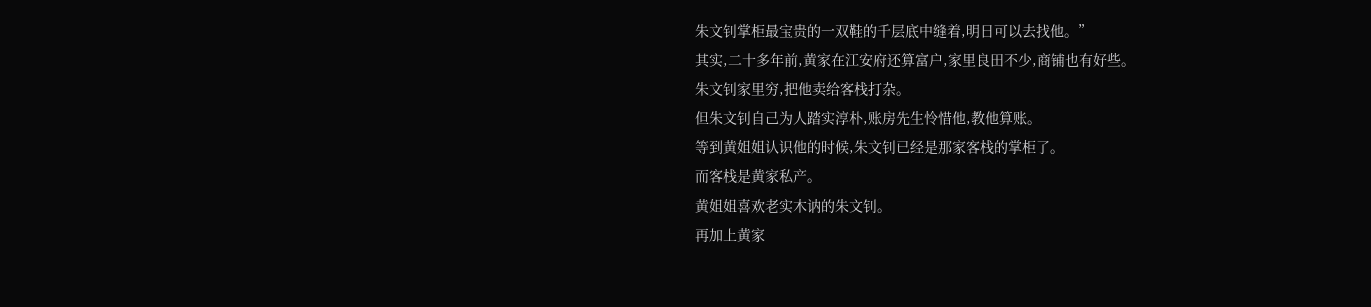朱文钊掌柜最宝贵的一双鞋的千层底中缝着,明日可以去找他。”
其实,二十多年前,黄家在江安府还算富户,家里良田不少,商铺也有好些。
朱文钊家里穷,把他卖给客栈打杂。
但朱文钊自己为人踏实淳朴,账房先生怜惜他,教他算账。
等到黄姐姐认识他的时候,朱文钊已经是那家客栈的掌柜了。
而客栈是黄家私产。
黄姐姐喜欢老实木讷的朱文钊。
再加上黄家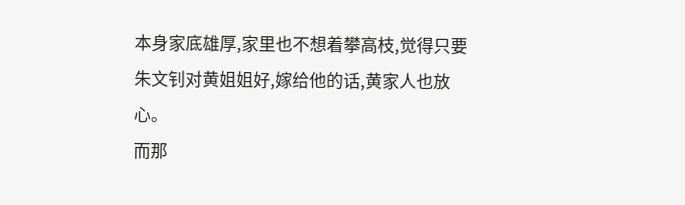本身家底雄厚,家里也不想着攀高枝,觉得只要朱文钊对黄姐姐好,嫁给他的话,黄家人也放心。
而那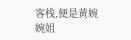客栈,便是黄婉婉姐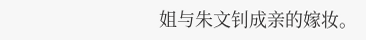姐与朱文钊成亲的嫁妆。